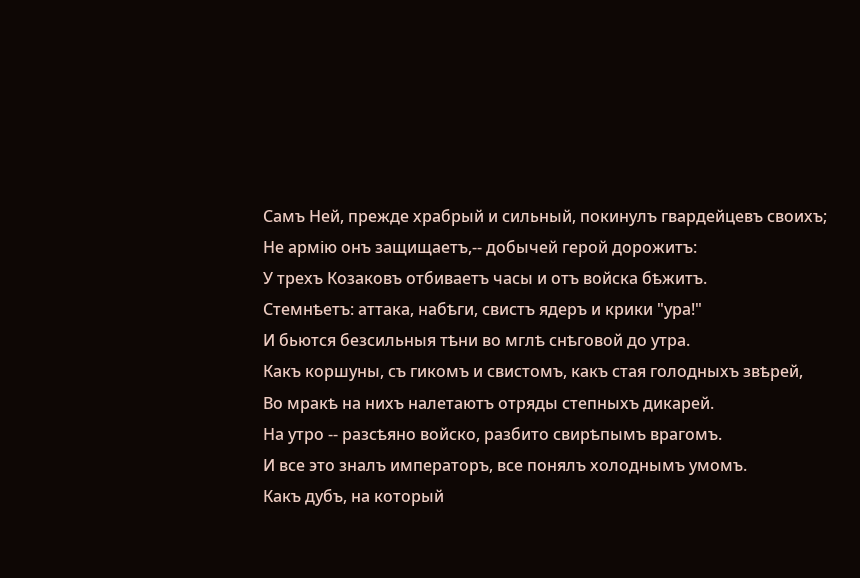Самъ Ней, прежде храбрый и сильный, покинулъ гвардейцевъ своихъ;
Не армію онъ защищаетъ,-- добычей герой дорожитъ:
У трехъ Козаковъ отбиваетъ часы и отъ войска бѣжитъ.
Стемнѣетъ: аттака, набѣги, свистъ ядеръ и крики "ура!"
И бьются безсильныя тѣни во мглѣ снѣговой до утра.
Какъ коршуны, съ гикомъ и свистомъ, какъ стая голодныхъ звѣрей,
Во мракѣ на нихъ налетаютъ отряды степныхъ дикарей.
На утро -- разсѣяно войско, разбито свирѣпымъ врагомъ.
И все это зналъ императоръ, все понялъ холоднымъ умомъ.
Какъ дубъ, на который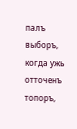палъ выборъ, когда ужь отточенъ топоръ,